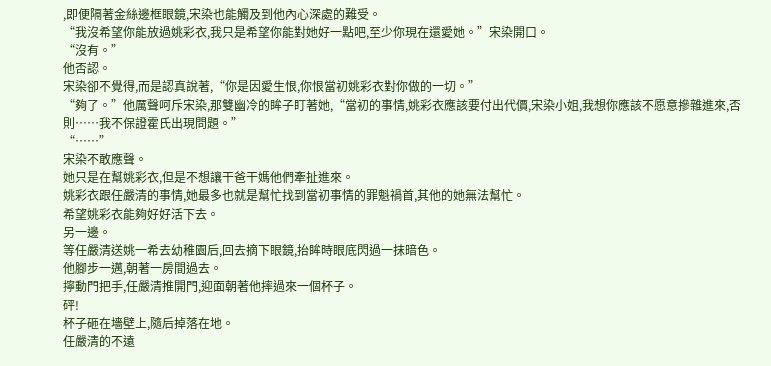,即便隔著金絲邊框眼鏡,宋染也能觸及到他內心深處的難受。
“我沒希望你能放過姚彩衣,我只是希望你能對她好一點吧,至少你現在還愛她。”宋染開口。
“沒有。”
他否認。
宋染卻不覺得,而是認真說著,“你是因愛生恨,你恨當初姚彩衣對你做的一切。”
“夠了。”他厲聲呵斥宋染,那雙幽冷的眸子盯著她,“當初的事情,姚彩衣應該要付出代價,宋染小姐,我想你應該不愿意摻雜進來,否則……我不保證霍氏出現問題。”
“……”
宋染不敢應聲。
她只是在幫姚彩衣,但是不想讓干爸干媽他們牽扯進來。
姚彩衣跟任嚴清的事情,她最多也就是幫忙找到當初事情的罪魁禍首,其他的她無法幫忙。
希望姚彩衣能夠好好活下去。
另一邊。
等任嚴清送姚一希去幼稚園后,回去摘下眼鏡,抬眸時眼底閃過一抹暗色。
他腳步一邁,朝著一房間過去。
擰動門把手,任嚴清推開門,迎面朝著他摔過來一個杯子。
砰!
杯子砸在墻壁上,隨后掉落在地。
任嚴清的不遠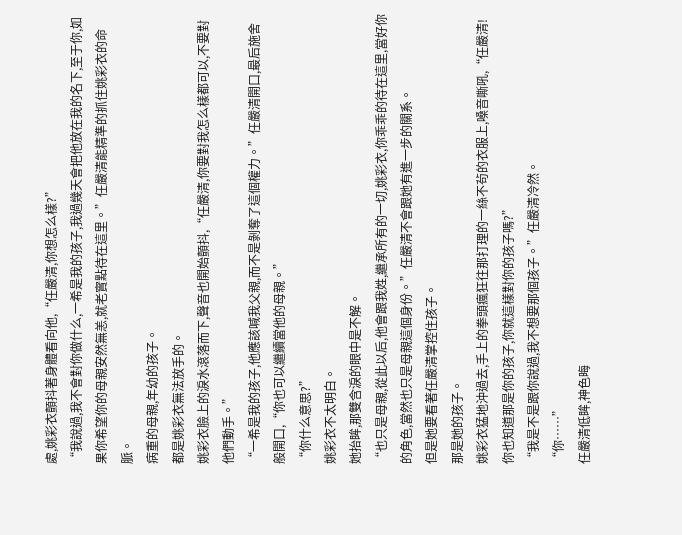處,姚彩衣顫抖著身體看向他,“任嚴清,你想怎么樣?”
“我說過,我不會對你做什么,一希是我的孩子,我過幾天會把他放在我的名下,至于你,如果你希望你的母親安然無恙,就老實點待在這里。”任嚴清能精準的抓住姚彩衣的命脈。
病重的母親,年幼的孩子。
都是姚彩衣無法放手的。
姚彩衣臉上的淚水滾落而下,聲音也開始顫抖,“任嚴清,你要對我怎么樣都可以,不要對他們動手。”
“一希是我的孩子,他應該喊我父親,而不是剝奪了這個權力。”任嚴清開口,最后施舍般開口,“你也可以繼續當他的母親。”
“你什么意思?”
姚彩衣不太明白。
她抬眸,那雙含淚的眼中是不解。
“也只是母親,從此以后,他會跟我姓,繼承所有的一切,姚彩衣,你乖乖的待在這里,當好你的角色,當然也只是母親這個身份。”任嚴清不會跟她有進一步的關系。
但是她要看著任嚴清掌控住孩子。
那是她的孩子。
姚彩衣猛地沖過去,手上的拳頭瘋狂往那打理的一絲不茍的衣服上,嗓音嘶吼,“任嚴清!你也知道那是你的孩子,你就這樣對你的孩子嗎?”
“我是不是跟你說過,我不想要那個孩子。”任嚴清冷然。
“你……”
任嚴清低眸,神色晦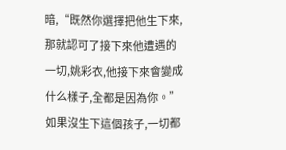暗,“既然你選擇把他生下來,那就認可了接下來他遭遇的一切,姚彩衣,他接下來會變成什么樣子,全都是因為你。”
如果沒生下這個孩子,一切都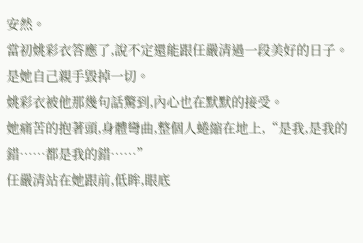安然。
當初姚彩衣答應了,說不定還能跟任嚴清過一段美好的日子。
是她自己親手毀掉一切。
姚彩衣被他那幾句話驚到,內心也在默默的接受。
她痛苦的抱著頭,身體彎曲,整個人蜷縮在地上,“是我,是我的錯……都是我的錯……”
任嚴清站在她跟前,低眸,眼底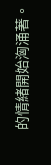的情緒開始洶涌著。